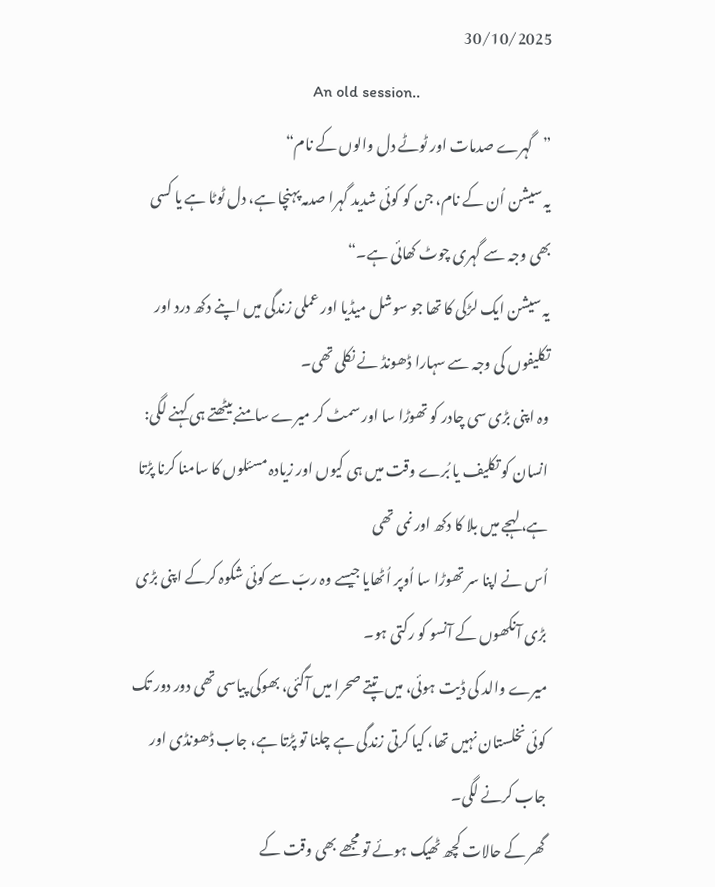30/10/2025
                                            An old session..
”گہرے صدمات اور ٹوٹے دل والوں کے نام“
یہ سیشن اُن کے نام، جن کو کوئی شدید گہرا صدمہ پہنچا ہے، دل ٹوٹا ہے یا کسی بھی وجہ سے گہری چوٹ کھائی ہے۔“
یہ سیشن ایک لڑکی کا تھا جو سوشل میڈیا اور عملی زندگی میں اپنے دکھ درد اور تکلیفوں کی وجہ سے سہارا ڈھونڈ نے نکلی تھی۔
وہ اپنی بڑی سی چادر کو تھوڑا سا اور سمٹ کر میرے سامنے بیٹھتے ہی کہنے لگی:
انسان کو تکلیف یا بُرے وقت میں ہی کیوں اور زیادہ مسئلوں کا سامنا کرنا پڑتا ہے، لہجے میں بلا کا دکھ اور نمی تھی
اُس نے اپنا سر تھوڑا سا اُوپر اُٹھایا جیسے وہ ربّ سے کوئی شکوہ کرکے اپنی بڑی بڑی آنکھوں کے آنسو کو رکتی ہو۔
میرے والد کی ڈیت ہوئی، میں تپتے صحرا میں آگئی، بھوکی پیاسی تھی دور دور تک کوئی نخلستان نہیں تھا، کیا کرتی زندگی ہے چلنا تو پڑتا ہے، جاب ڈھونڈی اور جاب کرنے لگی۔
گھر کے حالات کچھ ٹھیک ہوئے تو مجھے بھی وقت کے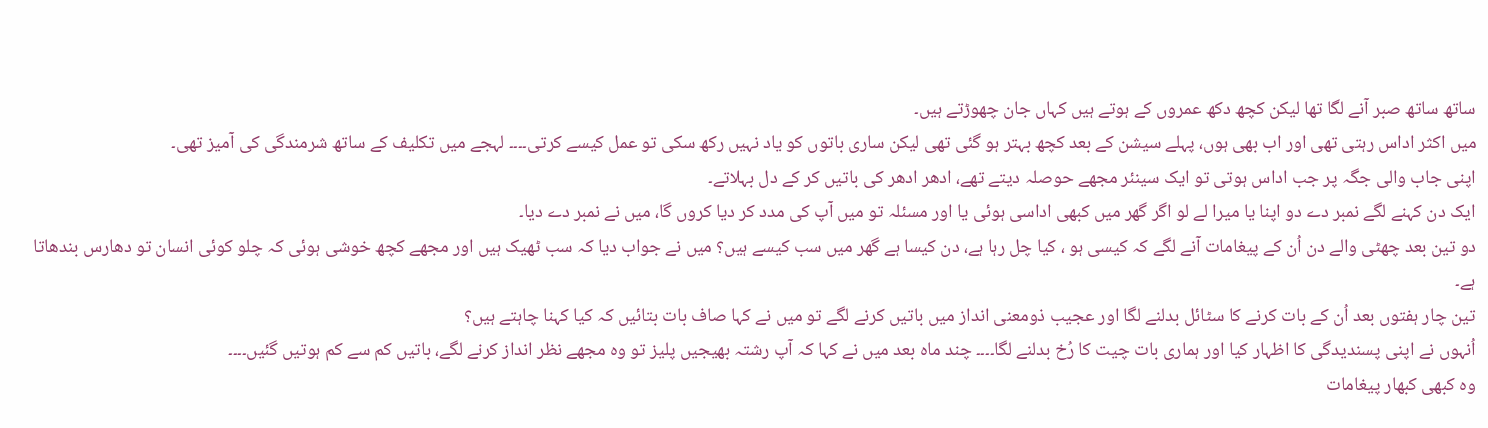ساتھ ساتھ صبر آنے لگا تھا لیکن کچھ دکھ عمروں کے ہوتے ہیں کہاں جان چھوڑتے ہیں۔
میں اکثر اداس رہتی تھی اور اب بھی ہوں، پہلے سیشن کے بعد کچھ بہتر ہو گئی تھی لیکن ساری باتوں کو یاد نہیں رکھ سکی تو عمل کیسے کرتی۔۔۔۔ لہجے میں تکلیف کے ساتھ شرمندگی کی آمیز تھی۔
اپنی جاب والی جگہ پر جب اداس ہوتی تو ایک سینئر مجھے حوصلہ دیتے تھے، ادھر ادھر کی باتیں کر کے دل بہلاتے۔
ایک دن کہنے لگے نمبر دے دو اپنا یا میرا لے لو اگر گھر میں کبھی اداسی ہوئی یا اور مسئلہ تو میں آپ کی مدد کر دیا کروں گا، میں نے نمبر دے دیا۔
دو تین بعد چھٹی والے دن اُن کے پیغامات آنے لگے کہ کیسی ہو ، کیا چل رہا ہے، دن کیسا ہے گھر میں سب کیسے ہیں؟ میں نے جواب دیا کہ سب ٹھیک ہیں اور مجھے کچھ خوشی ہوئی کہ چلو کوئی انسان تو دھارس بندھاتا ہے۔
تین چار ہفتوں بعد اُن کے بات کرنے کا سٹائل بدلنے لگا اور عجیب ذومعنی انداز میں باتیں کرنے لگے تو میں نے کہا صاف بات بتائیں کہ کیا کہنا چاہتے ہیں؟
اُنہوں نے اپنی پسندیدگی کا اظہار کیا اور ہماری بات چیت کا رُخ بدلنے لگا۔۔۔۔ چند ماہ بعد میں نے کہا کہ آپ رشتہ بھیجیں پلیز تو وہ مجھے نظر انداز کرنے لگے، باتیں کم سے کم ہوتیں گئیں۔۔۔۔
وہ کبھی کبھار پیغامات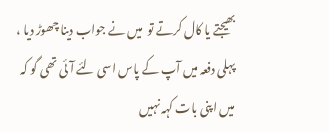بھیجتے یا کال کرتے تو  میں نے جواب دینا چھوڑ دیا ، پہلی دفعہ میں آپ کے پاس اسی لئے آئی تھی گو کہ میں اپنی بات کہہ نہیں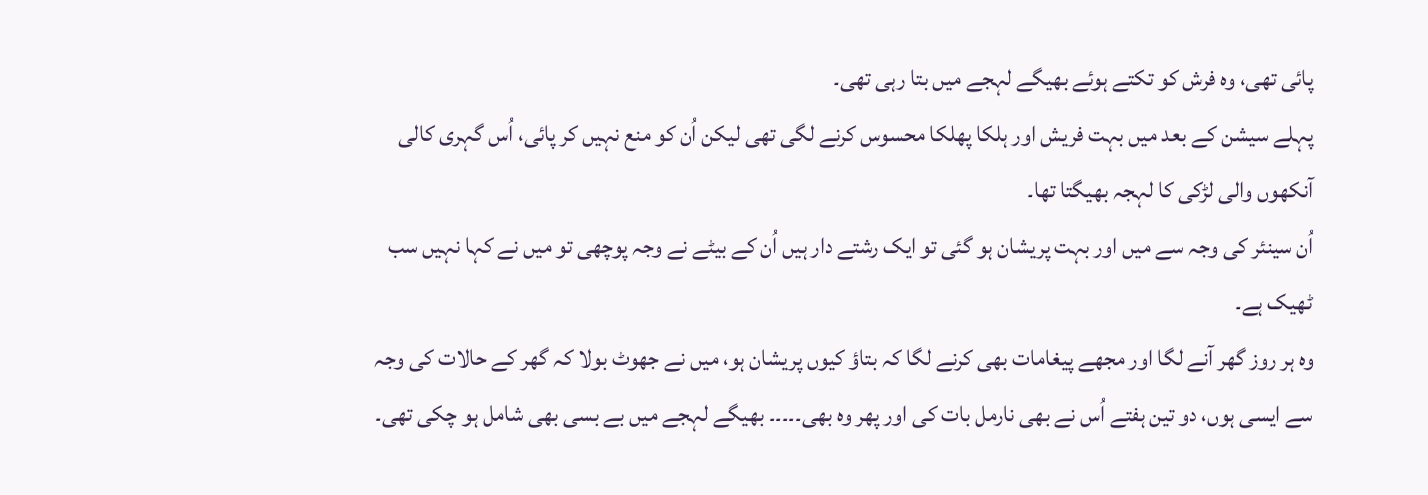پائی تھی، وہ فرش کو تکتے ہوئے بھیگے لہجے میں بتا رہی تھی۔
پہلے سیشن کے بعد میں بہت فریش اور ہلکا پھلکا محسوس کرنے لگی تھی لیکن اُن کو منع نہیں کر پائی، اُس گہری کالی آنکھوں والی لڑکی کا لہجہ بھیگتا تھا۔
اُن سینئر کی وجہ سے میں اور بہت پریشان ہو گئی تو ایک رشتے دار ہیں اُن کے بیٹے نے وجہ پوچھی تو میں نے کہا نہیں سب ٹھیک ہے۔
وہ ہر روز گھر آنے لگا اور مجھے پیغامات بھی کرنے لگا کہ بتاؤ کیوں پریشان ہو، میں نے جھوٹ بولا کہ گھر کے حالات کی وجہ سے ایسی ہوں، دو تین ہفتے اُس نے بھی نارمل بات کی اور پھر وہ بھی۔۔۔۔۔ بھیگے لہجے میں بے بسی بھی شامل ہو چکی تھی۔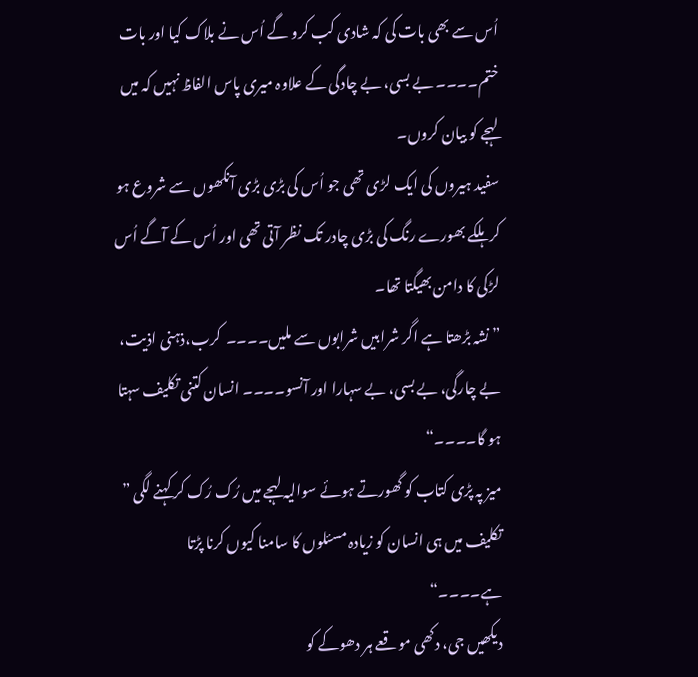اُس سے بھی بات کی کہ شادی کب کرو گے اُس نے بلاک کیا اور بات ختم۔۔۔۔ بے بسی، بے چادگی کے علاوہ میری پاس الفاظ نہیں کہ میں لہجے کو بیان کروں۔
سفید ہیروں کی ایک لڑی تھی جو اُس کی بڑی بڑی آنکھوں سے شروع ہو کر ہلکے بھورے رنگ کی بڑی چادر تک نظر آتی تھی اور اُس کے آگے اُس لڑکی کا دامن بھیگتا تھا۔
” نشہ بڑھتا ہے اگر شرابیں شرابوں سے ملیں۔۔۔۔  کرب،ذہنی اذیت، بے چارگی، بے بسی، بے سہارا اور آنسو۔۔۔۔ انسان کتنی تکلیف سہتا ہو گا۔۔۔۔“
میز پہ پڑی کتاب کو گھورتے ہوئے سوالیہ لہجے میں رُک رُک کر کہنے لگی ” تکلیف میں ہی انسان کو زیادہ مسئلوں کا سامنا کیوں کرنا پڑتا ہے۔۔۔۔“
دیکھیں جی، دکھی موقعے ہر دھوکے کو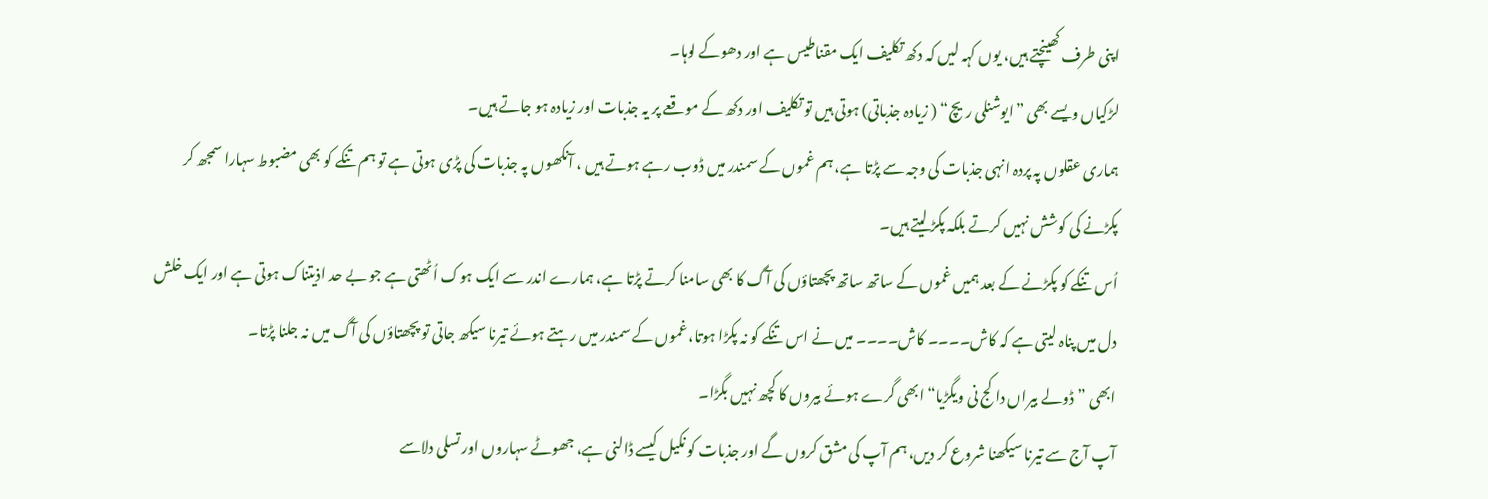اپنی طرف کھینچتے ہیں، یوں کہہ لیں کہ دکھ تکلیف ایک مقناطیس ہے اور دھوکے لوہا۔
لڑکیاں ویسے بھی ”ایوشنلی ریچ“ ( زیادہ جذباتی) ہوتی ہیں تو تکلیف اور دکھ کے موقعے پر یہ جذبات اور زیادہ ہو جاتے ہیں۔
ہماری عقلوں پہ پردہ انہی جذبات کی وجہ سے پڑتا ہے، ہم غموں کے سمندر میں ڈوب رہے ہوتے ہیں ، آنکھوں پہ جذبات کی پڑی ہوتی ہے تو ہم تنکے کو بھی مضبوط سہارا سمجھ کر پکڑنے کی کوشش نہیں کرتے بلکہ پکڑ لیتے ہیں۔
اُس تنکے کو پکڑنے کے بعد ہمیں غموں کے ساتھ ساتھ پچھتاؤں کی آگ کا بھی سامنا کرتے پڑتا ہے، ہمارے اندر سے ایک ہوک اُٹھتی ہے جو بے حد اذیتناک ہوتی ہے اور ایک خلش دل میں پناہ لیتی ہے کہ کاش۔۔۔۔ کاش۔۔۔۔ میں نے اس تنکے کو نہ پکڑا ہوتا، غموں کے سمندر میں رہتے ہوئے تیرنا سیکھ جاتی تو پچھتاؤں کی آگ میں نہ جلنا پڑتا۔
ابھی ”ڈولے بیراں دا کج نی ویگڑیا“ ابھی گرے ہوئے بیروں کا کچھ نہیں بگڑا۔
آپ آج سے تیرنا سیکھنا شروع کر دیں، ہم آپ کی مشق کروں گے اور جذبات کو نکیل کیسے ڈالنی ہے، جھوٹے سہاروں اور تسلی دلاسے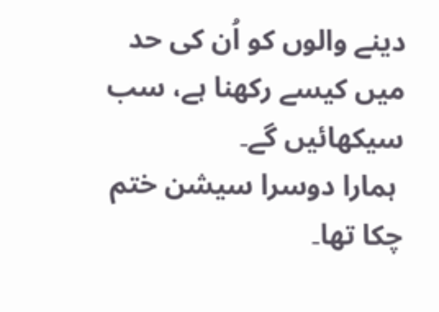دینے والوں کو اُن کی حد میں کیسے رکھنا ہے، سب سیکھائیں گے۔
 ہمارا دوسرا سیشن ختم چکا تھا۔